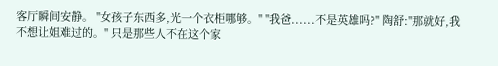客厅瞬间安静。 "女孩子东西多,光一个衣柜哪够。" "我爸......不是英雄吗?" 陶舒:"那就好,我不想让姐难过的。" 只是那些人不在这个家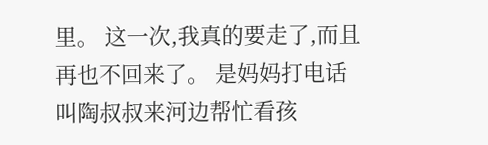里。 这一次,我真的要走了,而且再也不回来了。 是妈妈打电话叫陶叔叔来河边帮忙看孩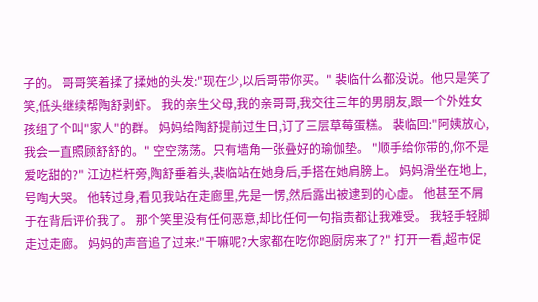子的。 哥哥笑着揉了揉她的头发:"现在少,以后哥带你买。" 裴临什么都没说。他只是笑了笑,低头继续帮陶舒剥虾。 我的亲生父母,我的亲哥哥,我交往三年的男朋友,跟一个外姓女孩组了个叫"家人"的群。 妈妈给陶舒提前过生日,订了三层草莓蛋糕。 裴临回:"阿姨放心,我会一直照顾舒舒的。" 空空荡荡。只有墙角一张叠好的瑜伽垫。 "顺手给你带的,你不是爱吃甜的?" 江边栏杆旁,陶舒垂着头,裴临站在她身后,手搭在她肩膀上。 妈妈滑坐在地上,号啕大哭。 他转过身,看见我站在走廊里,先是一愣,然后露出被逮到的心虚。 他甚至不屑于在背后评价我了。 那个笑里没有任何恶意,却比任何一句指责都让我难受。 我轻手轻脚走过走廊。 妈妈的声音追了过来:"干嘛呢?大家都在吃你跑厨房来了?" 打开一看,超市促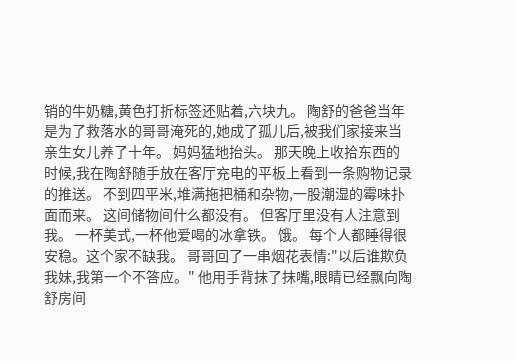销的牛奶糖,黄色打折标签还贴着,六块九。 陶舒的爸爸当年是为了救落水的哥哥淹死的,她成了孤儿后,被我们家接来当亲生女儿养了十年。 妈妈猛地抬头。 那天晚上收拾东西的时候,我在陶舒随手放在客厅充电的平板上看到一条购物记录的推送。 不到四平米,堆满拖把桶和杂物,一股潮湿的霉味扑面而来。 这间储物间什么都没有。 但客厅里没有人注意到我。 一杯美式,一杯他爱喝的冰拿铁。 饿。 每个人都睡得很安稳。这个家不缺我。 哥哥回了一串烟花表情:"以后谁欺负我妹,我第一个不答应。" 他用手背抹了抹嘴,眼睛已经飘向陶舒房间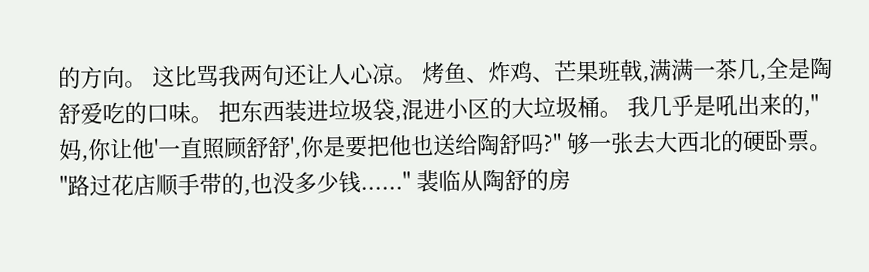的方向。 这比骂我两句还让人心凉。 烤鱼、炸鸡、芒果班戟,满满一茶几,全是陶舒爱吃的口味。 把东西装进垃圾袋,混进小区的大垃圾桶。 我几乎是吼出来的,"妈,你让他'一直照顾舒舒',你是要把他也送给陶舒吗?" 够一张去大西北的硬卧票。 "路过花店顺手带的,也没多少钱......" 裴临从陶舒的房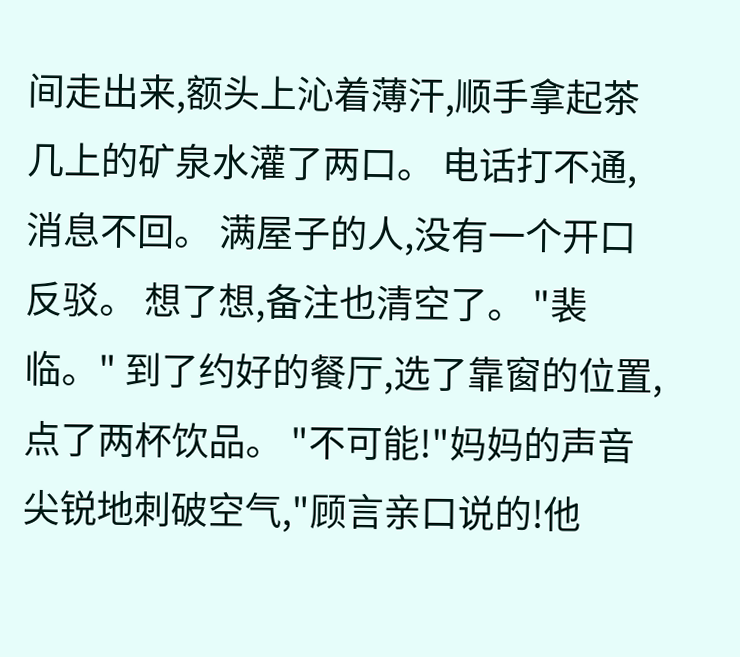间走出来,额头上沁着薄汗,顺手拿起茶几上的矿泉水灌了两口。 电话打不通,消息不回。 满屋子的人,没有一个开口反驳。 想了想,备注也清空了。 "裴临。" 到了约好的餐厅,选了靠窗的位置,点了两杯饮品。 "不可能!"妈妈的声音尖锐地刺破空气,"顾言亲口说的!他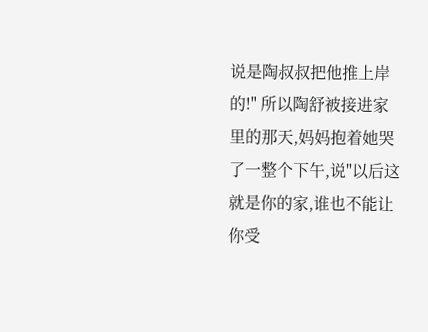说是陶叔叔把他推上岸的!" 所以陶舒被接进家里的那天,妈妈抱着她哭了一整个下午,说"以后这就是你的家,谁也不能让你受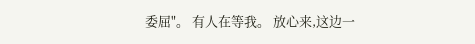委屈"。 有人在等我。 放心来,这边一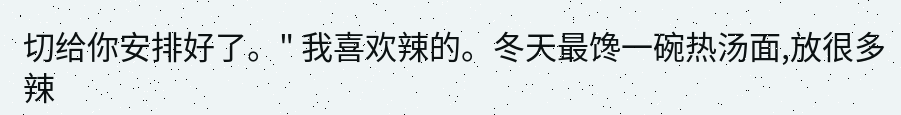切给你安排好了。" 我喜欢辣的。冬天最馋一碗热汤面,放很多辣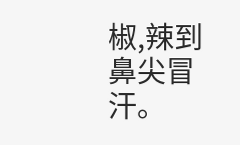椒,辣到鼻尖冒汗。